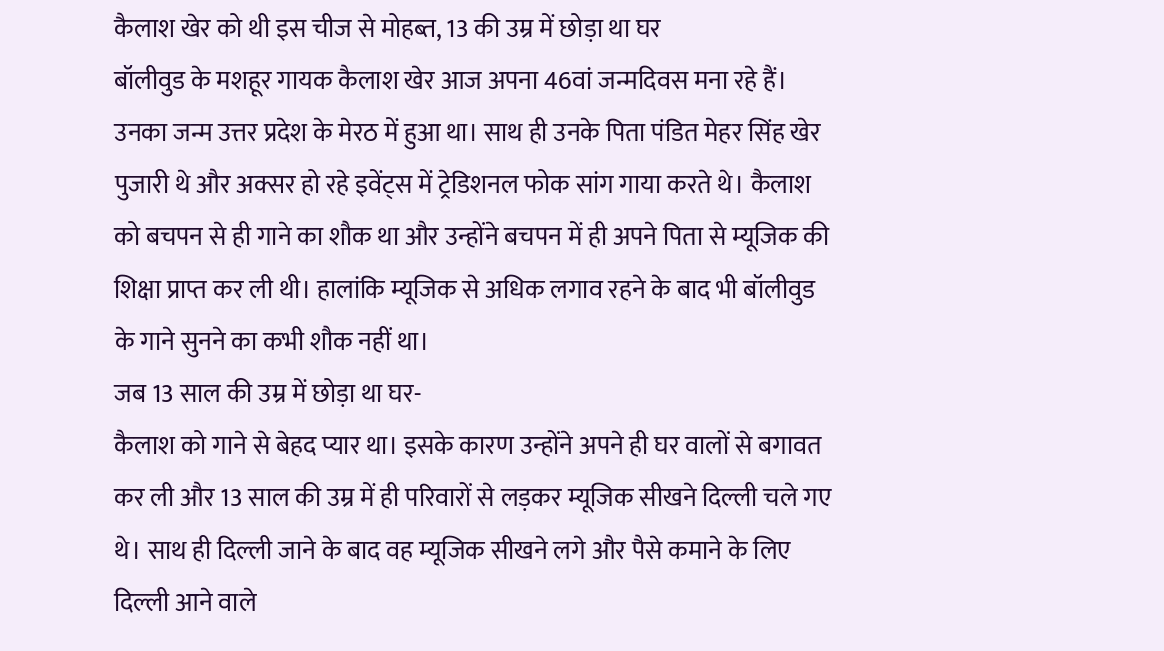कैलाश खेर को थी इस चीज से मोहब्त, 13 की उम्र में छोड़ा था घर
बॉलीवुड के मशहूर गायक कैलाश खेर आज अपना 46वां जन्मदिवस मना रहे हैं। उनका जन्म उत्तर प्रदेश के मेरठ में हुआ था। साथ ही उनके पिता पंडित मेहर सिंह खेर पुजारी थे और अक्सर हो रहे इवेंट्स में ट्रेडिशनल फोक सांग गाया करते थे। कैलाश को बचपन से ही गाने का शौक था और उन्होंने बचपन में ही अपने पिता से म्यूजिक की शिक्षा प्राप्त कर ली थी। हालांकि म्यूजिक से अधिक लगाव रहने के बाद भी बॉलीवुड के गाने सुनने का कभी शौक नहीं था।
जब 13 साल की उम्र में छोड़ा था घर-
कैलाश को गाने से बेहद प्यार था। इसके कारण उन्होंने अपने ही घर वालों से बगावत कर ली और 13 साल की उम्र में ही परिवारों से लड़कर म्यूजिक सीखने दिल्ली चले गए थे। साथ ही दिल्ली जाने के बाद वह म्यूजिक सीखने लगे और पैसे कमाने के लिए दिल्ली आने वाले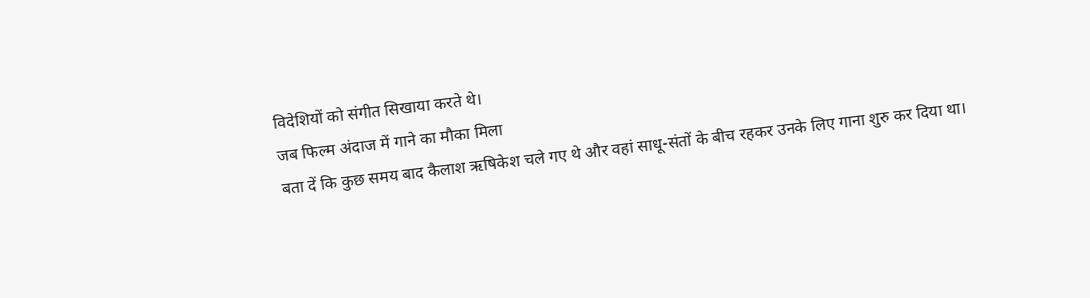विदेशियों को संगीत सिखाया करते थे।
जब फिल्म अंदाज में गाने का मौका मिला
बता दें कि कुछ समय बाद कैलाश ऋषिकेश चले गए थे और वहां साधू-संतों के बीच रहकर उनके लिए गाना शुरु कर दिया था।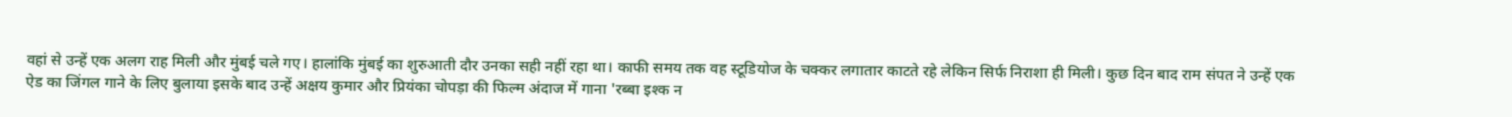वहां से उन्हें एक अलग राह मिली और मुंबई चले गए। हालांकि मुंबई का शुरुआती दौर उनका सही नहीं रहा था। काफी समय तक वह स्टूडियोज के चक्कर लगातार काटते रहे लेकिन सिर्फ निराशा ही मिली। कुछ दिन बाद राम संपत ने उन्हें एक ऐड का जिंगल गाने के लिए बुलाया इसके बाद उन्हें अक्षय कुमार और प्रियंका चोपड़ा की फिल्म अंदाज में गाना 'रब्बा इश्क न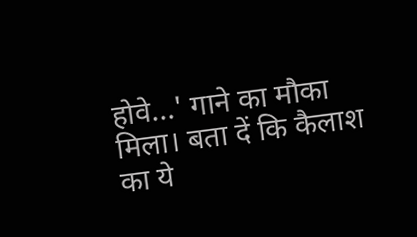होवे...' गाने का मौका मिला। बता दें कि कैलाश का ये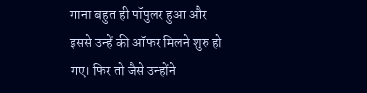गाना बहुत ही पॉपुलर हुआ और इससे उन्हें की ऑफर मिलने शुरु हो गए। फिर तो जैसे उन्होंने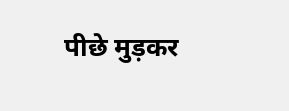पीछे मुड़कर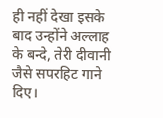ही नहीं देखा इसके बाद उन्होंने अल्लाह के बन्दे, तेरी दीवानी जैसे सपरहिट गाने दिए।